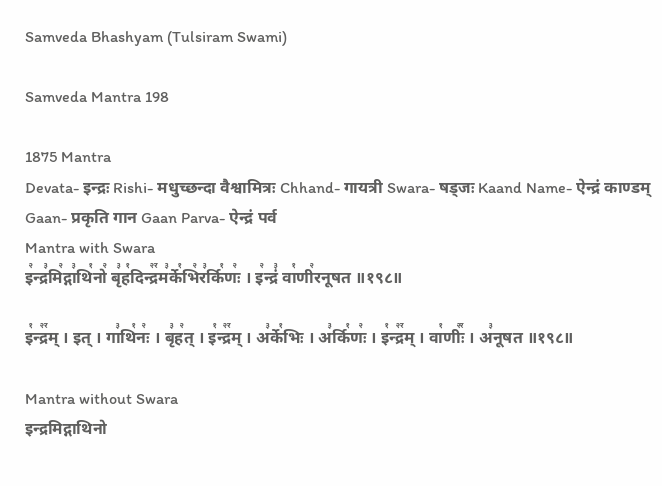Samveda Bhashyam (Tulsiram Swami)

Samveda Mantra 198

1875 Mantra
Devata- इन्द्रः Rishi- मधुच्छन्दा वैश्वामित्रः Chhand- गायत्री Swara- षड्जः Kaand Name- ऐन्द्रं काण्डम् Gaan- प्रकृति गान Gaan Parva- ऐन्द्रं पर्व
Mantra with Swara
इ꣢न्द्र꣣मि꣢द्गा꣣थि꣡नो꣢ बृ꣣ह꣡दिन्द्र꣢꣯म꣣र्के꣡भि꣢र꣣र्कि꣡णः꣢ । इ꣢न्द्रं꣣ वा꣡णी꣢रनूषत ॥१९८॥

इ꣡न्द्र꣢꣯म् । इत् । गा꣣थि꣡नः꣢ । बृ꣣ह꣢त् । इ꣡न्द्र꣢꣯म् । अ꣣र्के꣡भिः । अ꣣र्कि꣡णः꣢ । इ꣡न्द्र꣢꣯म् । वा꣡णीः꣢꣯ । अ꣣नूषत ॥१९८॥

Mantra without Swara
इन्द्रमिद्गाथिनो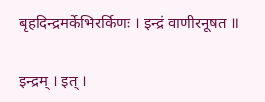बृहदिन्द्रमर्केभिरर्किणः । इन्द्रं वाणीरनूषत ॥

इन्द्रम् । इत् ।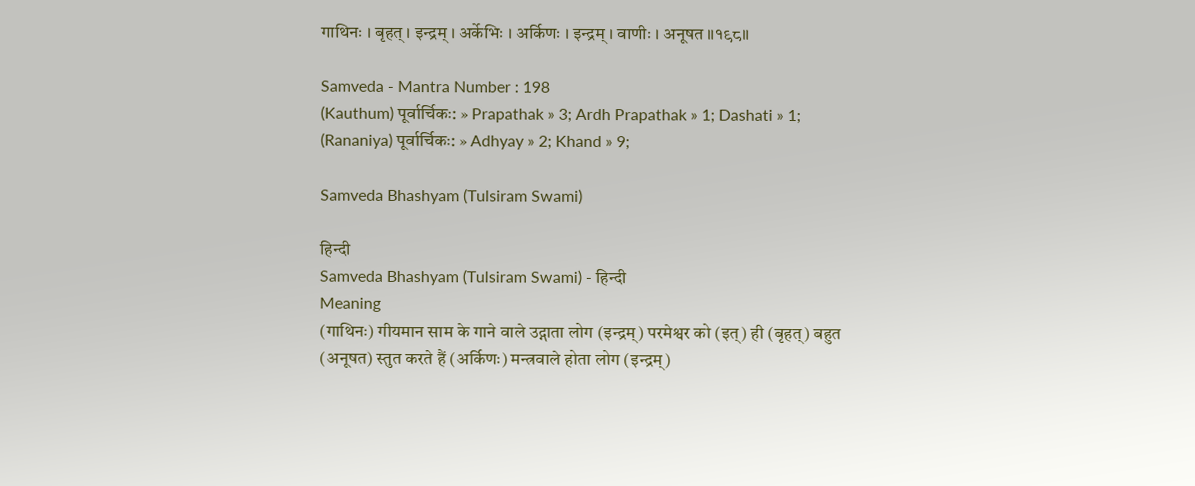गाथिनः । बृहत् । इन्द्रम् । अर्केभिः । अर्किणः । इन्द्रम् । वाणीः । अनूषत ॥१९८॥

Samveda - Mantra Number : 198
(Kauthum) पूर्वार्चिकः: » Prapathak » 3; Ardh Prapathak » 1; Dashati » 1;
(Rananiya) पूर्वार्चिकः: » Adhyay » 2; Khand » 9;

Samveda Bhashyam (Tulsiram Swami)

हिन्दी
Samveda Bhashyam (Tulsiram Swami) - हिन्दी
Meaning
(गाथिनः) गीयमान साम के गाने वाले उद्गाता लोग (इन्द्रम्) परमेश्वर को (इत्) ही (बृहत्) बहुत (अनूषत) स्तुत करते हैं (अर्किणः) मन्त्रवाले होता लोग (इन्द्रम्)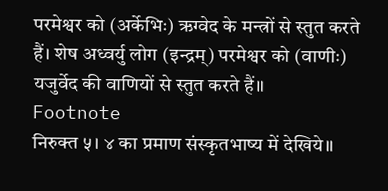परमेश्वर को (अर्केभिः) ऋग्वेद के मन्त्रों से स्तुत करते हैं। शेष अध्वर्यु लोग (इन्द्रम्) परमेश्वर को (वाणीः) यजुर्वेद की वाणियों से स्तुत करते हैं॥
Footnote
निरुक्त ५। ४ का प्रमाण संस्कृतभाष्य में देखिये॥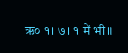ऋ० १। ७। १ में भी॥